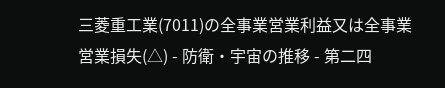三菱重工業(7011)の全事業営業利益又は全事業営業損失(△) - 防衛・宇宙の推移 - 第二四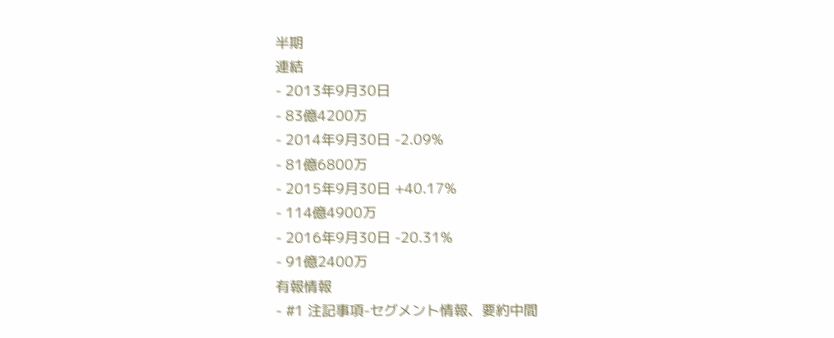半期
連結
- 2013年9月30日
- 83億4200万
- 2014年9月30日 -2.09%
- 81億6800万
- 2015年9月30日 +40.17%
- 114億4900万
- 2016年9月30日 -20.31%
- 91億2400万
有報情報
- #1 注記事項-セグメント情報、要約中間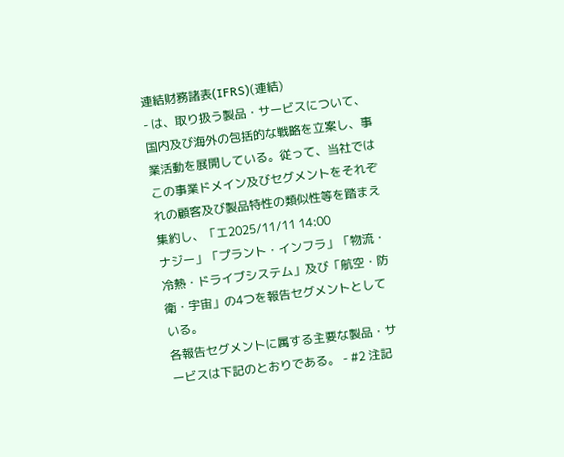連結財務諸表(IFRS)(連結)
- は、取り扱う製品・サービスについて、国内及び海外の包括的な戦略を立案し、事業活動を展開している。従って、当社ではこの事業ドメイン及びセグメントをそれぞれの顧客及び製品特性の類似性等を踏まえ集約し、「エ2025/11/11 14:00
ナジー」「プラント・インフラ」「物流・冷熱・ドライブシステム」及び「航空・防衛・宇宙」の4つを報告セグメントとしている。
各報告セグメントに属する主要な製品・サービスは下記のとおりである。 - #2 注記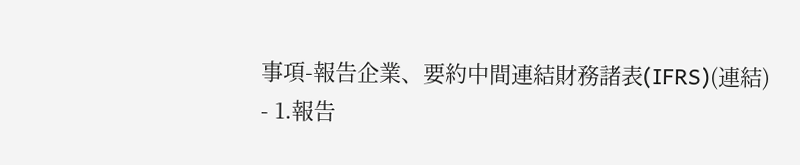事項-報告企業、要約中間連結財務諸表(IFRS)(連結)
- 1.報告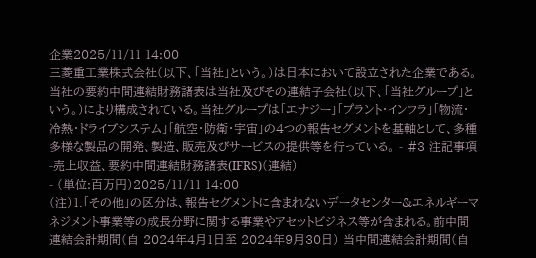企業2025/11/11 14:00
三菱重工業株式会社(以下、「当社」という。)は日本において設立された企業である。当社の要約中間連結財務諸表は当社及びその連結子会社(以下、「当社グループ」という。)により構成されている。当社グループは「エナジー」「プラント・インフラ」「物流・冷熱・ドライブシステム」「航空・防衛・宇宙」の4つの報告セグメントを基軸として、多種多様な製品の開発、製造、販売及びサービスの提供等を行っている。 - #3 注記事項-売上収益、要約中間連結財務諸表(IFRS)(連結)
- (単位:百万円)2025/11/11 14:00
(注)1.「その他」の区分は、報告セグメントに含まれないデータセンター&エネルギーマネジメント事業等の成長分野に関する事業やアセットビジネス等が含まれる。前中間連結会計期間(自 2024年4月1日至 2024年9月30日) 当中間連結会計期間(自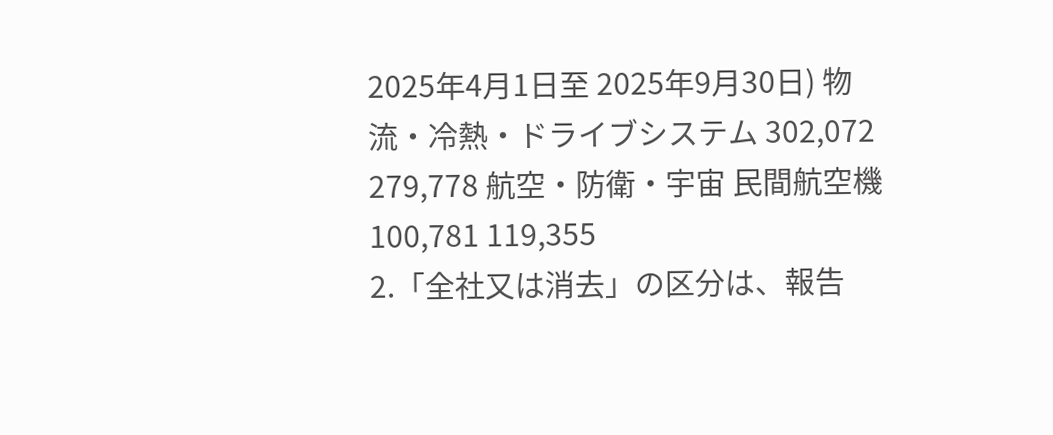2025年4月1日至 2025年9月30日) 物流・冷熱・ドライブシステム 302,072 279,778 航空・防衛・宇宙 民間航空機 100,781 119,355
2.「全社又は消去」の区分は、報告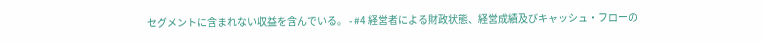セグメントに含まれない収益を含んでいる。 - #4 経営者による財政状態、経営成績及びキャッシュ・フローの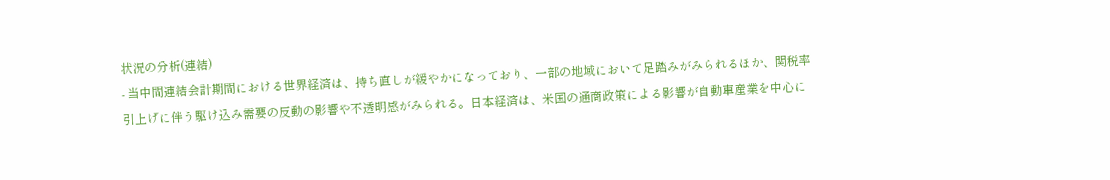状況の分析(連結)
- 当中間連結会計期間における世界経済は、持ち直しが緩やかになっており、一部の地域において足踏みがみられるほか、関税率引上げに伴う駆け込み需要の反動の影響や不透明感がみられる。日本経済は、米国の通商政策による影響が自動車産業を中心に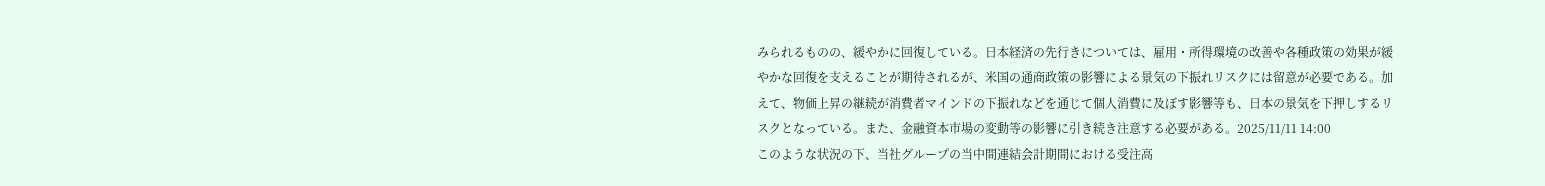みられるものの、緩やかに回復している。日本経済の先行きについては、雇用・所得環境の改善や各種政策の効果が緩やかな回復を支えることが期待されるが、米国の通商政策の影響による景気の下振れリスクには留意が必要である。加えて、物価上昇の継続が消費者マインドの下振れなどを通じて個人消費に及ぼす影響等も、日本の景気を下押しするリスクとなっている。また、金融資本市場の変動等の影響に引き続き注意する必要がある。2025/11/11 14:00
このような状況の下、当社グループの当中間連結会計期間における受注高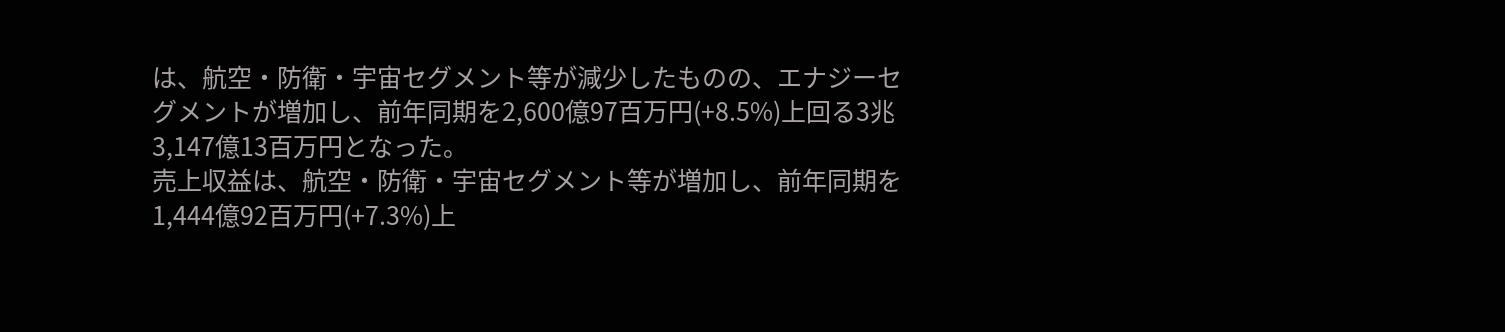は、航空・防衛・宇宙セグメント等が減少したものの、エナジーセグメントが増加し、前年同期を2,600億97百万円(+8.5%)上回る3兆3,147億13百万円となった。
売上収益は、航空・防衛・宇宙セグメント等が増加し、前年同期を1,444億92百万円(+7.3%)上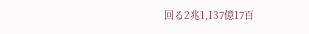回る2兆1,137億17百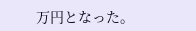万円となった。